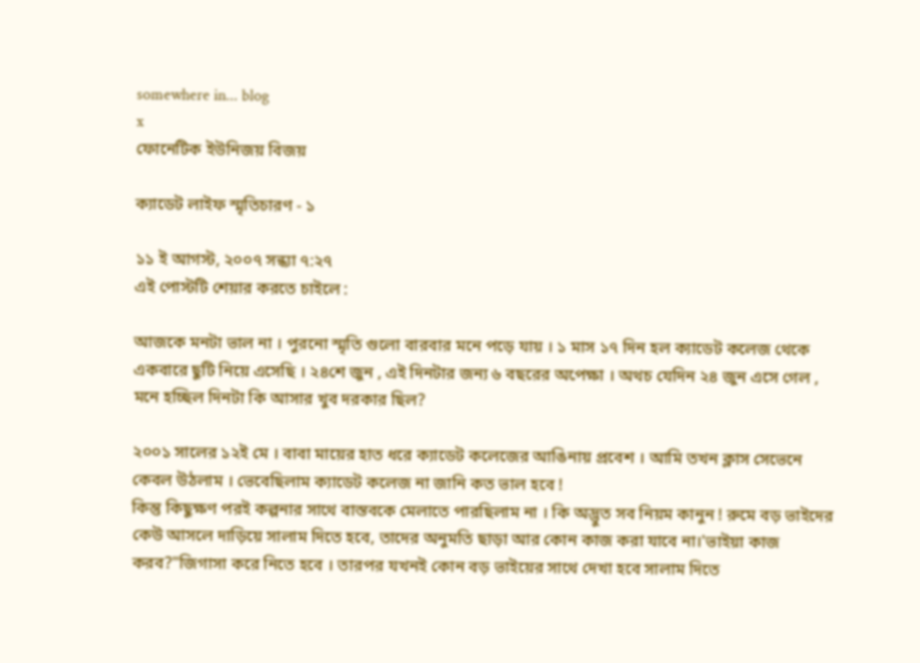somewhere in... blog
x
ফোনেটিক ইউনিজয় বিজয়

ক্যাডেট লাইফ স্মৃতিচারণ - ১

১১ ই আগস্ট, ২০০৭ সন্ধ্যা ৭:২৭
এই পোস্টটি শেয়ার করতে চাইলে :

আজকে মনটা ভাল না । পুরনো স্মৃতি গুলো বারবার মনে পড়ে যায় । ১ মাস ১৭ দিন হল ক্যাডেট কলেজ থেকে একবারে ছুটি নিয়ে এসেছি । ২৪শে জুন , এই দিনটার জন্য ৬ বছরের অপেক্ষা । অথচ যেদিন ২৪ জুন এসে গেল , মনে হচ্ছিল দিনটা কি আসার খুব দরকার ছিল?

২০০১ সালের ১২ই মে । বাবা মায়ের হাত ধরে ক্যাডেট কলেজের আঙিনায় প্রবেশ । আমি তখন ক্লাস সেভেনে কেবল উঠলাম । ভেবেছিলাম ক্যাডেট কলেজ না জানি কত ভাল হবে !
কিন্তু কিছুক্ষণ পরই কল্পনার সাথে বাস্তবকে মেলাতে পারছিলাম না । কি অদ্ভুত সব নিয়ম কানুন ! রুমে বড় ভাইদের কেউ আসলে দাড়িয়ে সালাম দিতে হবে, তাদের অনুমতি ছাড়া আর কোন কাজ করা যাবে না।'ভাইয়া কাজ করব?"জিগাসা করে নিতে হবে । তারপর যখনই কোন বড় ভাইয়ের সাথে দেখা হবে সালাম দিতে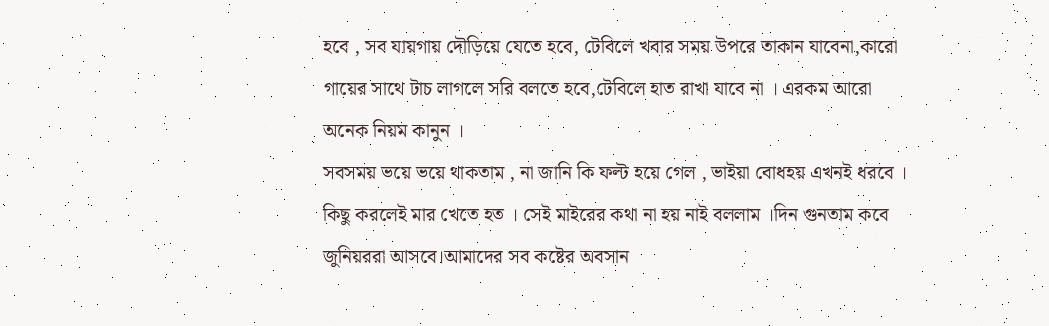হবে , সব যায়গায় দৌড়িয়ে যেতে হবে, টেবিলে খবার সময় উপরে তাকান যাবেনা,কারো গায়ের সাথে টাচ লাগলে সরি বলতে হবে,টেবিলে হাত রাখা যাবে না । এরকম আরো অনেক নিয়ম কানুন ।
সবসময় ভয়ে ভয়ে থাকতাম , না জানি কি ফল্ট হয়ে গেল , ভাইয়া বোধহয় এখনই ধরবে । কিছু করলেই মার খেতে হত । সেই মাইরের কথা না হয় নাই বললাম ।দিন গুনতাম কবে জুনিয়ররা আসবে।আমাদের সব কষ্টের অবসান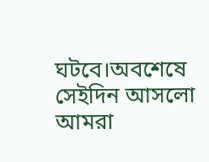ঘটবে।অবশেষে সেইদিন আসলো আমরা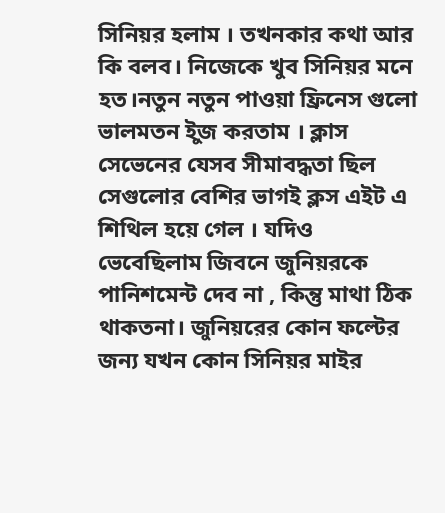সিনিয়র হলাম । তখনকার কথা আর কি বলব। নিজেকে খুব সিনিয়র মনে হত।নতুন নতুন পাওয়া ফ্রিনেস গুলো ভালমতন ইুজ করতাম । ক্লাস সেভেনের যেসব সীমাবদ্ধতা ছিল সেগুলোর বেশির ভাগই ক্লস এইট এ শিথিল হয়ে গেল । যদিও ভেবেছিলাম জিবনে জুনিয়রকে পানিশমেন্ট দেব না , কিন্তু মাথা ঠিক থাকতনা। জুনিয়রের কোন ফল্টের জন্য যখন কোন সিনিয়র মাইর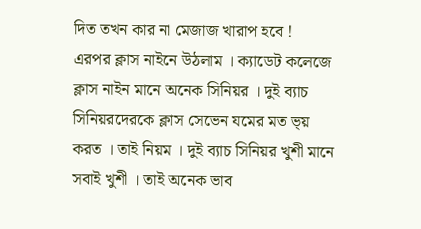দিত তখন কার না মেজাজ খারাপ হবে !
এরপর ক্লাস নাইনে উঠলাম । ক্যাডেট কলেজে ক্লাস নাইন মানে অনেক সিনিয়র । দুই ব্যাচ সিনিয়রদেরকে ক্লাস সেভেন যমের মত ভ্য় করত । তাই নিয়ম । দুই ব্যাচ সিনিয়র খুশী মানে সবাই খুশী । তাই অনেক ভাব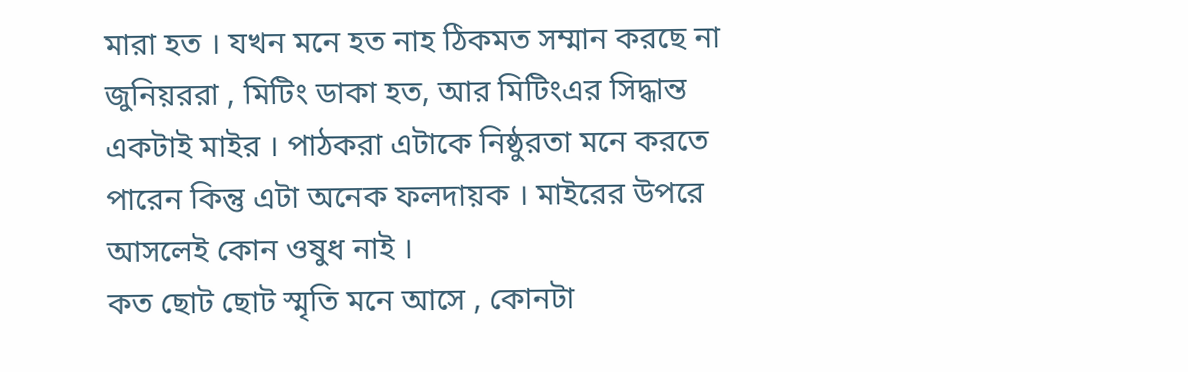মারা হত । যখন মনে হত নাহ ঠিকমত সম্মান করছে না জুনিয়ররা , মিটিং ডাকা হত, আর মিটিংএর সিদ্ধান্ত একটাই মাইর । পাঠকরা এটাকে নিষ্ঠুরতা মনে করতে পারেন কিন্তু এটা অনেক ফলদায়ক । মাইরের উপরে আসলেই কোন ওষুধ নাই ।
কত ছোট ছোট স্মৃতি মনে আসে , কোনটা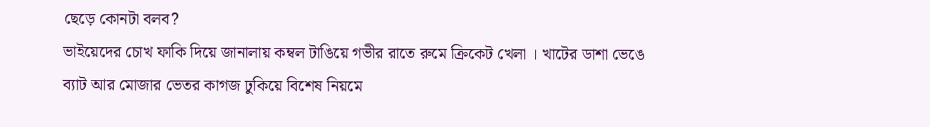ছেড়ে কোনটা বলব?
ভাইয়েদের চোখ ফাকি দিয়ে জানালায় কম্বল টাঙিয়ে গভীর রাতে রুমে ক্রিকেট খেলা । খাটের ডাশা ভেঙে ব্যাট আর মোজার ভেতর কাগজ ঢুকিয়ে বিশেষ নিয়মে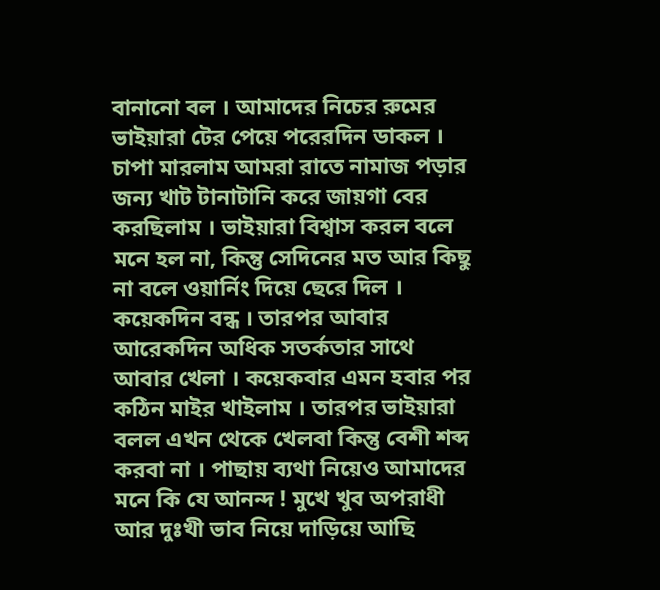বানানো বল । আমাদের নিচের রুমের ভাইয়ারা টের পেয়ে পরেরদিন ডাকল । চাপা মারলাম আমরা রাতে নামাজ পড়ার জন্য খাট টানাটানি করে জায়গা বের করছিলাম । ভাইয়ারা বিশ্বাস করল বলে মনে হল না, কিন্তু সেদিনের মত আর কিছু না বলে ওয়ার্নিং দিয়ে ছেরে দিল । কয়েকদিন বন্ধ । তারপর আবার আরেকদিন অধিক সতর্কতার সাথে আবার খেলা । কয়েকবার এমন হবার পর কঠিন মাইর খাইলাম । তারপর ভাইয়ারা বলল এখন থেকে খেলবা কিন্তু বেশী শব্দ করবা না । পাছায় ব্যথা নিয়েও আমাদের মনে কি যে আনন্দ ! মুখে খুব অপরাধী আর দুঃখী ভাব নিয়ে দাড়িয়ে আছি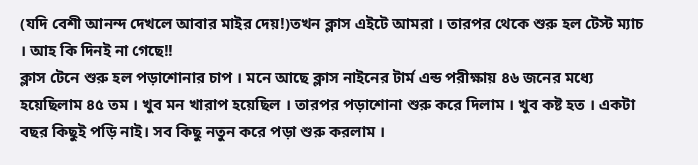(যদি বেশী আনন্দ দেখলে আবার মাইর দেয়!)তখন ক্লাস এইটে আমরা । তারপর থেকে শুরু হল টেস্ট ম্যাচ । আহ কি দিনই না গেছে!!
ক্লাস টেনে শুরু হল পড়াশোনার চাপ । মনে আছে ক্লাস নাইনের টার্ম এন্ড পরীক্ষায় ৪৬ জনের মধ্যে হয়েছিলাম ৪৫ তম । খুব মন খারাপ হয়েছিল । তারপর পড়াশোনা শুরু করে দিলাম । খুব কষ্ট হত । একটা বছর কিছুই পড়ি নাই। সব কিছু নতুন করে পড়া শুরু করলাম ।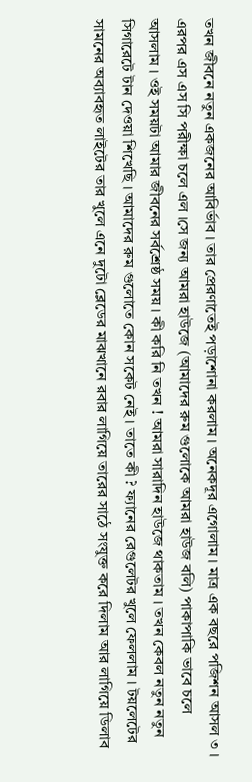তখন জীবনে নতুন একজনের আবির্ভাব । তার প্রেরণাতেই পড়াশোনা করলাম । অনেকদূর এগোলাম । মাত্র এক বছরে পজিশন আসল ৩ ।
এরপর এস এস সি পরীক্ষা চলে এল ।সে জন্য আমরা হাউজে (আমাদের রুম গুলোকে আমরা হাউজ বলি) পাকাপাকি ভাবে চলে আসলাম । ওই সময়টা আমার জীবনের সর্বশ্রেষ্ঠ সময় । কী করি নি তখন ! আমরা সারাদিন হাউজে থাকতাম । তখন কেবল নতুন নতুন সিগারেটে টান দেওয়া শিখেছি । আমাদের রুম গুলোতে কোন সকেট নেই । তাতে কী ? ফ্যানের রেগুলেটর খুলে ফেললাম । টয়লেটের সামনের অব্যাবহৃত লাইটের তার খুলে এনে দুটো ব্লেডের মাঝখানে রবার লাগিয়ে তারের সাঠে সংযুক্ত করে দিলাম আর লাগিয়ে ডিলাব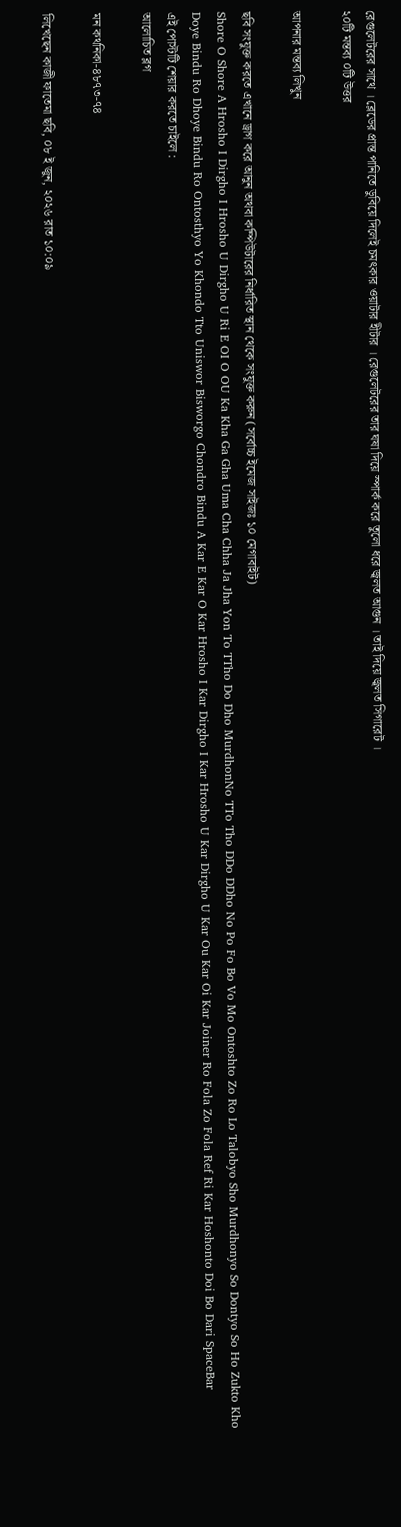রেগুলেটরের সাথে । ব্লেডের প্রান্ত পানিতে ডুবিয়ে দিলেই চমৎকার ওয়াটার হীটার । রেগুলেটরের তার ঘষা দিয়ে স্পার্ক করে তুলো ধরে জ্বলত আগুন । তাই দিয়ে জ্বলত সিগারেট ।
২০টি মন্তব্য ০টি উত্তর

আপনার মন্তব্য লিখুন

ছবি সংযুক্ত করতে এখানে ড্রাগ করে আনুন অথবা কম্পিউটারের নির্ধারিত স্থান থেকে সংযুক্ত করুন (সর্বোচ্চ ইমেজ সাইজঃ ১০ মেগাবাইট)
Shore O Shore A Hrosho I Dirgho I Hrosho U Dirgho U Ri E OI O OU Ka Kha Ga Gha Uma Cha Chha Ja Jha Yon To TTho Do Dho MurdhonNo TTo Tho DDo DDho No Po Fo Bo Vo Mo Ontoshto Zo Ro Lo Talobyo Sho Murdhonyo So Dontyo So Ho Zukto Kho Doye Bindu Ro Dhoye Bindu Ro Ontosthyo Yo Khondo Tto Uniswor Bisworgo Chondro Bindu A Kar E Kar O Kar Hrosho I Kar Dirgho I Kar Hrosho U Kar Dirgho U Kar Ou Kar Oi Kar Joiner Ro Fola Zo Fola Ref Ri Kar Hoshonto Doi Bo Dari SpaceBar
এই পোস্টটি শেয়ার করতে চাইলে :
আলোচিত ব্লগ

মন কথনিকা-৪৮৭৩-৭৪

লিখেছেন কাজী ফাতেমা ছবি, ০৮ ই জুন, ২০২৬ রাত ১০:০৯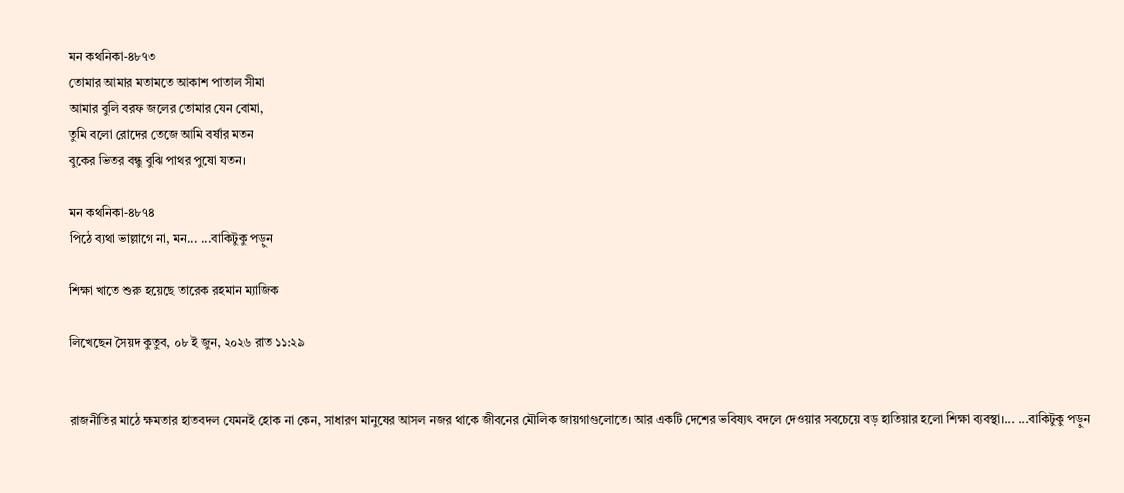মন কথনিকা-৪৮৭৩
তোমার আমার মতামতে আকাশ পাতাল সীমা
আমার বুলি বরফ জলের তোমার যেন বোমা,
তুমি বলো রোদের তেজে আমি বর্ষার মতন
বুকের ভিতর বন্ধু বুঝি পাথর পুষো যতন।

মন কথনিকা-৪৮৭৪
পিঠে ব্যথা ভাল্লাগে না, মন... ...বাকিটুকু পড়ুন

শিক্ষা খাতে শুরু হয়েছে তারেক রহমান ম্যাজিক

লিখেছেন সৈয়দ কুতুব, ০৮ ই জুন, ২০২৬ রাত ১১:২৯


রাজনীতির মাঠে ক্ষমতার হাতবদল যেমনই হোক না কেন, সাধারণ মানুষের আসল নজর থাকে জীবনের মৌলিক জায়গাগুলোতে। আর একটি দেশের ভবিষ্যৎ বদলে দেওয়ার সবচেয়ে বড় হাতিয়ার হলো শিক্ষা ব্যবস্থা।... ...বাকিটুকু পড়ুন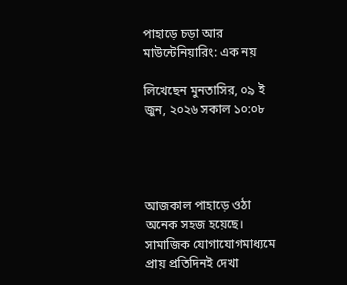পাহাড়ে চড়া আর মাউন্টেনিয়ারিং: এক নয়

লিখেছেন মুনতাসির, ০৯ ই জুন, ২০২৬ সকাল ১০:০৮




আজকাল পাহাড়ে ওঠা অনেক সহজ হয়েছে। সামাজিক যোগাযোগমাধ্যমে প্রায় প্রতিদিনই দেখা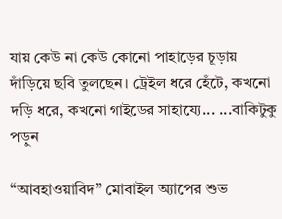যায় কেউ না কেউ কোনো পাহাড়ের চূড়ায় দাঁড়িয়ে ছবি তুলছেন। ট্রেইল ধরে হেঁটে, কখনো দড়ি ধরে, কখনো গাইডের সাহায্যে... ...বাকিটুকু পড়ুন

“আবহাওয়াবিদ” মোবাইল অ্যাপের শুভ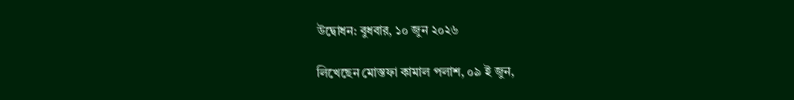উদ্বোধন: বুধবার, ১০ জুন ২০২৬

লিখেছেন মোস্তফা কামাল পলাশ, ০৯ ই জুন,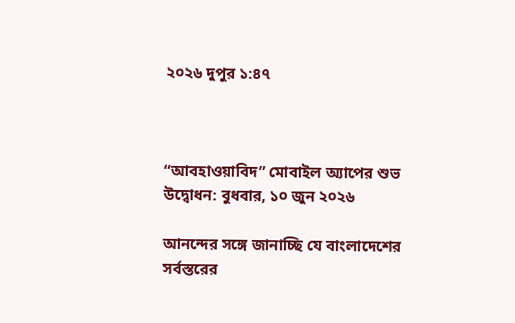২০২৬ দুপুর ১:৪৭



“আবহাওয়াবিদ” মোবাইল অ্যাপের শুভ উদ্বোধন: বুধবার, ১০ জুন ২০২৬

আনন্দের সঙ্গে জানাচ্ছি যে বাংলাদেশের সর্বস্তরের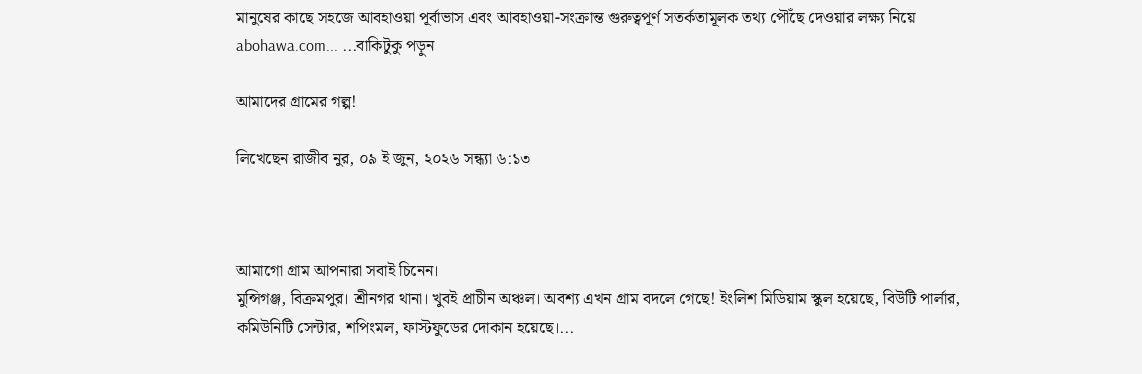মানুষের কাছে সহজে আবহাওয়া পূর্বাভাস এবং আবহাওয়া-সংক্রান্ত গুরুত্বপূর্ণ সতর্কতামূলক তথ্য পৌঁছে দেওয়ার লক্ষ্য নিয়ে abohawa.com... ...বাকিটুকু পড়ুন

আমাদের গ্রামের গল্প!

লিখেছেন রাজীব নুর, ০৯ ই জুন, ২০২৬ সন্ধ্যা ৬:১৩



আমাগো গ্রাম আপনারা সবাই চিনেন।
মুন্সিগঞ্জ, বিক্রমপুর। শ্রীনগর থানা। খুবই প্রাচীন অঞ্চল। অবশ্য এখন গ্রাম বদলে গেছে! ইংলিশ মিডিয়াম স্কুল হয়েছে, বিউটি পার্লার, কমিউনিটি সেন্টার, শপিংমল, ফাস্টফুডের দোকান হয়েছে।...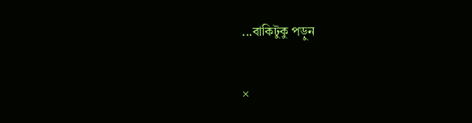...বাকিটুকু পড়ুন

×